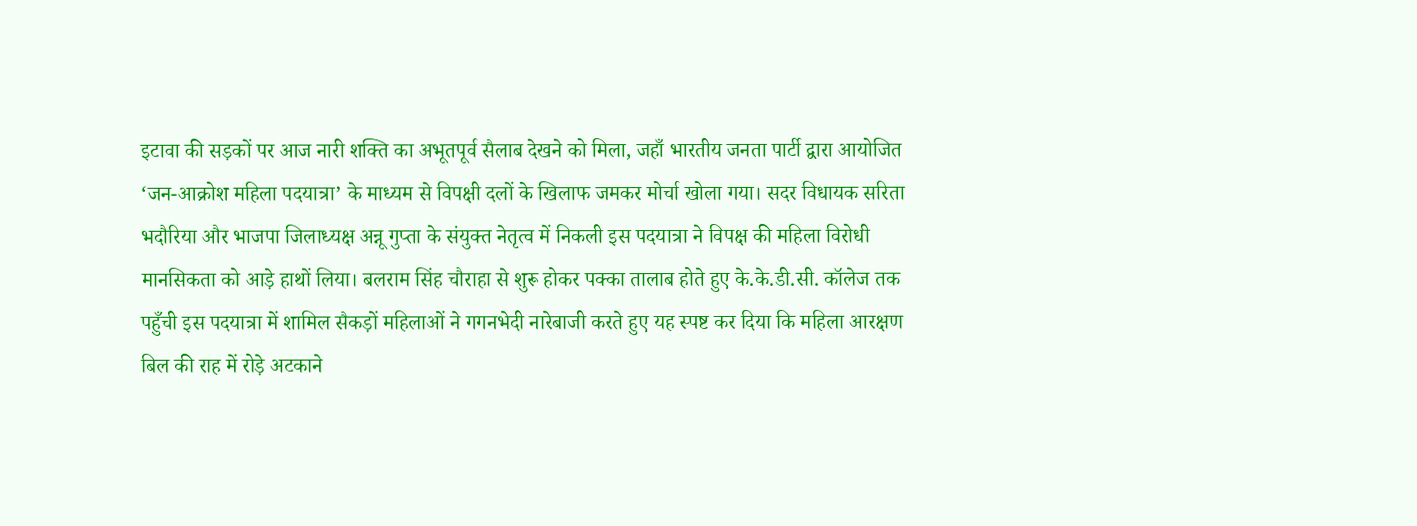इटावा की सड़कों पर आज नारी शक्ति का अभूतपूर्व सैलाब देखने को मिला, जहाँ भारतीय जनता पार्टी द्वारा आयोजित ‘जन-आक्रोश महिला पदयात्रा’ के माध्यम से विपक्षी दलों के खिलाफ जमकर मोर्चा खोला गया। सदर विधायक सरिता भदौरिया और भाजपा जिलाध्यक्ष अन्नू गुप्ता के संयुक्त नेतृत्व में निकली इस पदयात्रा ने विपक्ष की महिला विरोधी मानसिकता को आड़े हाथों लिया। बलराम सिंह चौराहा से शुरू होकर पक्का तालाब होते हुए के.के.डी.सी. कॉलेज तक पहुँची इस पदयात्रा में शामिल सैकड़ों महिलाओं ने गगनभेदी नारेबाजी करते हुए यह स्पष्ट कर दिया कि महिला आरक्षण बिल की राह में रोड़े अटकाने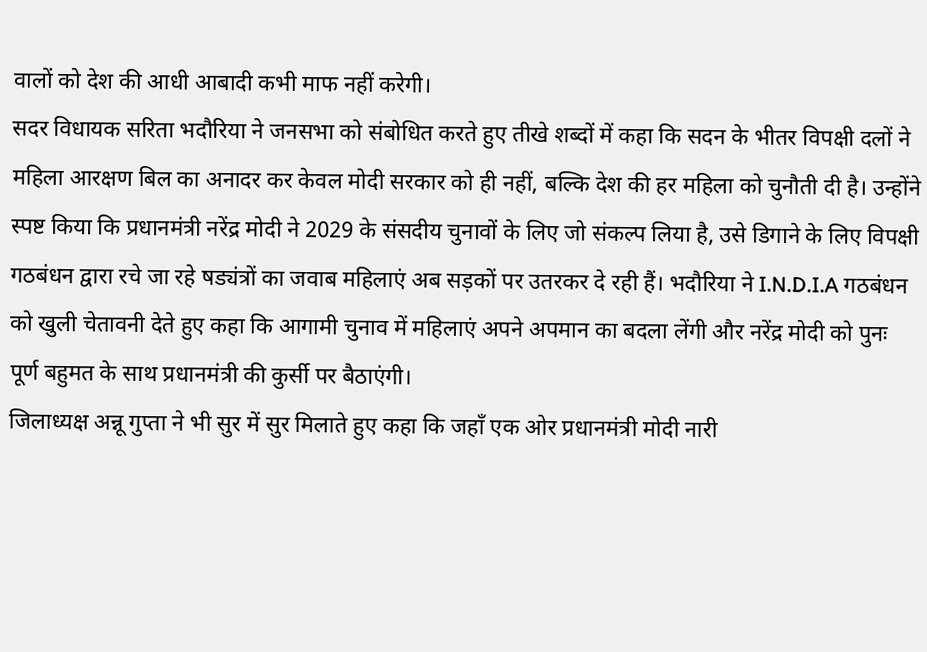वालों को देश की आधी आबादी कभी माफ नहीं करेगी।
सदर विधायक सरिता भदौरिया ने जनसभा को संबोधित करते हुए तीखे शब्दों में कहा कि सदन के भीतर विपक्षी दलों ने महिला आरक्षण बिल का अनादर कर केवल मोदी सरकार को ही नहीं, बल्कि देश की हर महिला को चुनौती दी है। उन्होंने स्पष्ट किया कि प्रधानमंत्री नरेंद्र मोदी ने 2029 के संसदीय चुनावों के लिए जो संकल्प लिया है, उसे डिगाने के लिए विपक्षी गठबंधन द्वारा रचे जा रहे षड्यंत्रों का जवाब महिलाएं अब सड़कों पर उतरकर दे रही हैं। भदौरिया ने I.N.D.I.A गठबंधन को खुली चेतावनी देते हुए कहा कि आगामी चुनाव में महिलाएं अपने अपमान का बदला लेंगी और नरेंद्र मोदी को पुनः पूर्ण बहुमत के साथ प्रधानमंत्री की कुर्सी पर बैठाएंगी।
जिलाध्यक्ष अन्नू गुप्ता ने भी सुर में सुर मिलाते हुए कहा कि जहाँ एक ओर प्रधानमंत्री मोदी नारी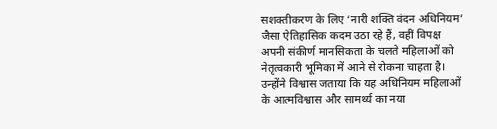सशक्तीकरण के लिए ‘नारी शक्ति वंदन अधिनियम’ जैसा ऐतिहासिक कदम उठा रहे हैं, वहीं विपक्ष अपनी संकीर्ण मानसिकता के चलते महिलाओं को नेतृत्वकारी भूमिका में आने से रोकना चाहता है। उन्होंने विश्वास जताया कि यह अधिनियम महिलाओं के आत्मविश्वास और सामर्थ्य का नया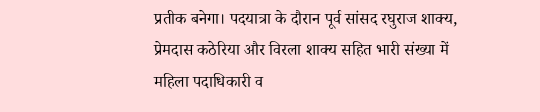प्रतीक बनेगा। पदयात्रा के दौरान पूर्व सांसद रघुराज शाक्य, प्रेमदास कठेरिया और विरला शाक्य सहित भारी संख्या में महिला पदाधिकारी व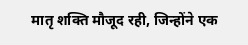मातृ शक्ति मौजूद रही, जिन्होंने एक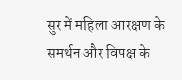सुर में महिला आरक्षण के समर्थन और विपक्ष के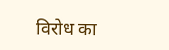विरोध का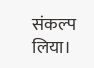संकल्प लिया।